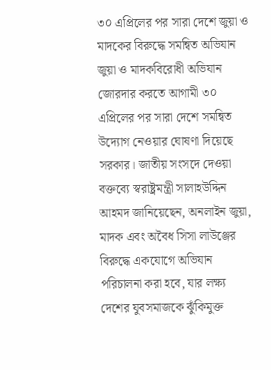৩০ এপ্রিলের পর সারা দেশে জুয়া ও মাদকের বিরুদ্ধে সমন্বিত অভিযান
জুয়া ও মাদকবিরোধী অভিযান জোরদার করতে আগামী ৩০ এপ্রিলের পর সারা দেশে সমন্বিত উদ্যোগ নেওয়ার ঘোষণা দিয়েছে সরকার। জাতীয় সংসদে দেওয়া বক্তব্যে স্বরাষ্ট্রমন্ত্রী সালাহউদ্দিন আহমদ জানিয়েছেন, অনলাইন জুয়া, মাদক এবং অবৈধ সিসা লাউঞ্জের বিরুদ্ধে একযোগে অভিযান পরিচালনা করা হবে, যার লক্ষ্য দেশের যুবসমাজকে ঝুঁকিমুক্ত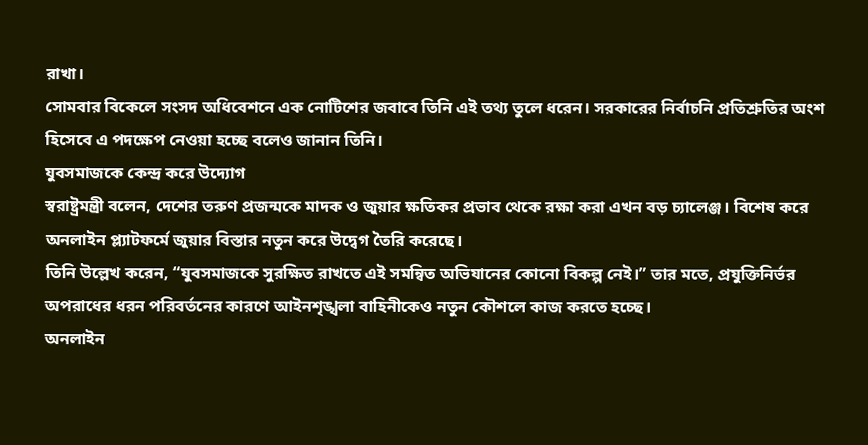রাখা।
সোমবার বিকেলে সংসদ অধিবেশনে এক নোটিশের জবাবে তিনি এই তথ্য তুলে ধরেন। সরকারের নির্বাচনি প্রতিশ্রুতির অংশ হিসেবে এ পদক্ষেপ নেওয়া হচ্ছে বলেও জানান তিনি।
যুবসমাজকে কেন্দ্র করে উদ্যোগ
স্বরাষ্ট্রমন্ত্রী বলেন, দেশের তরুণ প্রজন্মকে মাদক ও জুয়ার ক্ষতিকর প্রভাব থেকে রক্ষা করা এখন বড় চ্যালেঞ্জ। বিশেষ করে অনলাইন প্ল্যাটফর্মে জুয়ার বিস্তার নতুন করে উদ্বেগ তৈরি করেছে।
তিনি উল্লেখ করেন, “যুবসমাজকে সুরক্ষিত রাখতে এই সমন্বিত অভিযানের কোনো বিকল্প নেই।” তার মতে, প্রযুক্তিনির্ভর অপরাধের ধরন পরিবর্তনের কারণে আইনশৃঙ্খলা বাহিনীকেও নতুন কৌশলে কাজ করতে হচ্ছে।
অনলাইন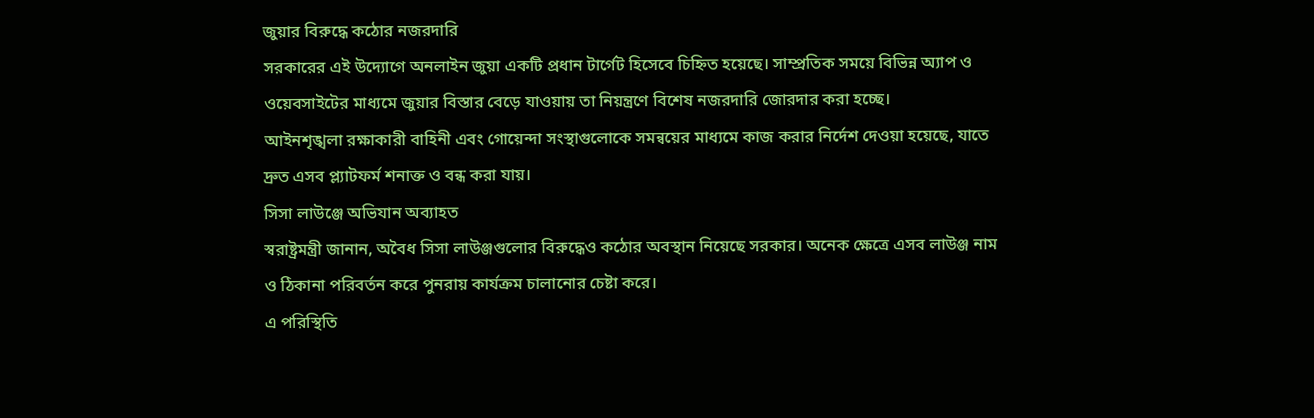জুয়ার বিরুদ্ধে কঠোর নজরদারি
সরকারের এই উদ্যোগে অনলাইন জুয়া একটি প্রধান টার্গেট হিসেবে চিহ্নিত হয়েছে। সাম্প্রতিক সময়ে বিভিন্ন অ্যাপ ও ওয়েবসাইটের মাধ্যমে জুয়ার বিস্তার বেড়ে যাওয়ায় তা নিয়ন্ত্রণে বিশেষ নজরদারি জোরদার করা হচ্ছে।
আইনশৃঙ্খলা রক্ষাকারী বাহিনী এবং গোয়েন্দা সংস্থাগুলোকে সমন্বয়ের মাধ্যমে কাজ করার নির্দেশ দেওয়া হয়েছে, যাতে দ্রুত এসব প্ল্যাটফর্ম শনাক্ত ও বন্ধ করা যায়।
সিসা লাউঞ্জে অভিযান অব্যাহত
স্বরাষ্ট্রমন্ত্রী জানান, অবৈধ সিসা লাউঞ্জগুলোর বিরুদ্ধেও কঠোর অবস্থান নিয়েছে সরকার। অনেক ক্ষেত্রে এসব লাউঞ্জ নাম ও ঠিকানা পরিবর্তন করে পুনরায় কার্যক্রম চালানোর চেষ্টা করে।
এ পরিস্থিতি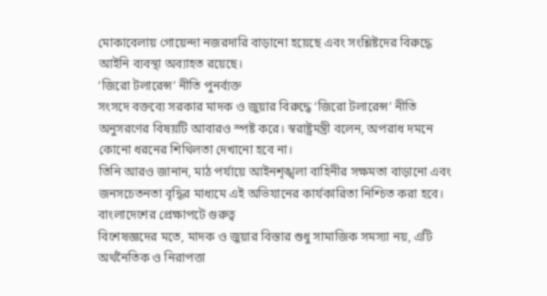মোকাবেলায় গোয়েন্দা নজরদারি বাড়ানো হয়েছে এবং সংশ্লিষ্টদের বিরুদ্ধে আইনি ব্যবস্থা অব্যাহত রয়েছে।
‘জিরো টলারেন্স’ নীতি পুনর্ব্যক্ত
সংসদে বক্তব্যে সরকার মাদক ও জুয়ার বিরুদ্ধে ‘জিরো টলারেন্স’ নীতি অনুসরণের বিষয়টি আবারও স্পষ্ট করে। স্বরাষ্ট্রমন্ত্রী বলেন, অপরাধ দমনে কোনো ধরনের শিথিলতা দেখানো হবে না।
তিনি আরও জানান, মাঠ পর্যায়ে আইনশৃঙ্খলা বাহিনীর সক্ষমতা বাড়ানো এবং জনসচেতনতা বৃদ্ধির মাধ্যমে এই অভিযানের কার্যকারিতা নিশ্চিত করা হবে।
বাংলাদেশের প্রেক্ষাপটে গুরুত্ব
বিশেষজ্ঞদের মতে, মাদক ও জুয়ার বিস্তার শুধু সামাজিক সমস্যা নয়, এটি অর্থনৈতিক ও নিরাপত্তা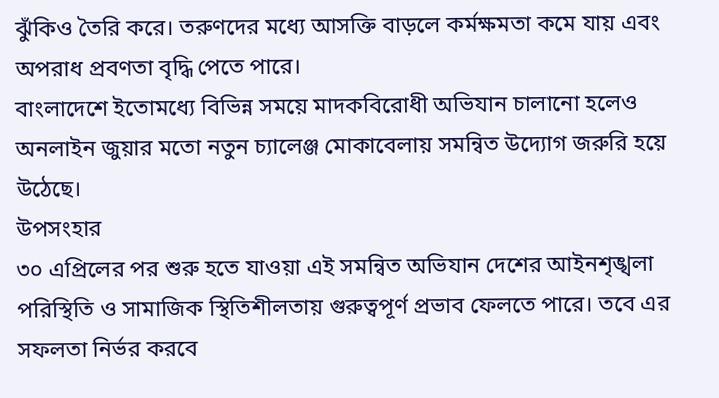ঝুঁকিও তৈরি করে। তরুণদের মধ্যে আসক্তি বাড়লে কর্মক্ষমতা কমে যায় এবং অপরাধ প্রবণতা বৃদ্ধি পেতে পারে।
বাংলাদেশে ইতোমধ্যে বিভিন্ন সময়ে মাদকবিরোধী অভিযান চালানো হলেও অনলাইন জুয়ার মতো নতুন চ্যালেঞ্জ মোকাবেলায় সমন্বিত উদ্যোগ জরুরি হয়ে উঠেছে।
উপসংহার
৩০ এপ্রিলের পর শুরু হতে যাওয়া এই সমন্বিত অভিযান দেশের আইনশৃঙ্খলা পরিস্থিতি ও সামাজিক স্থিতিশীলতায় গুরুত্বপূর্ণ প্রভাব ফেলতে পারে। তবে এর সফলতা নির্ভর করবে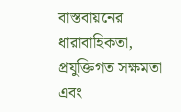বাস্তবায়নের ধারাবাহিকতা, প্রযুক্তিগত সক্ষমতা এবং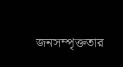জনসম্পৃক্ততার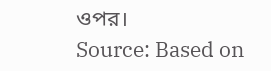ওপর।
Source: Based on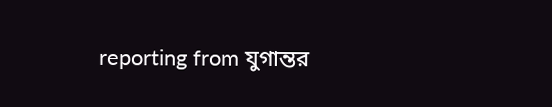reporting from যুগান্তর